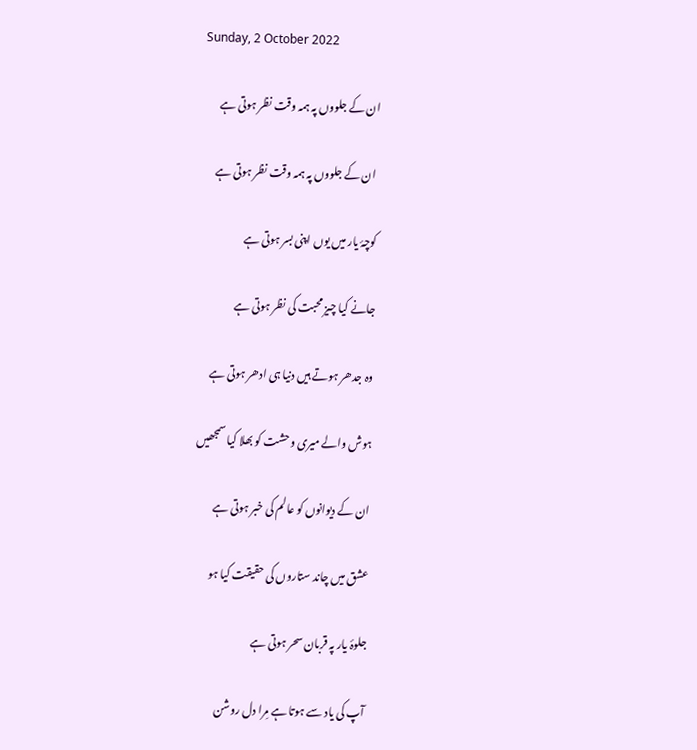Sunday, 2 October 2022

ان کے جلووں پہ ہمہ وقت نظر ہوتی ہے

 ان کے جلووں پہ ہمہ وقت نظر ہوتی ہے

کوچۂ یار میں یوں اپنی بسر ہوتی ہے

جانے کیا چیز محبت کی نظر ہوتی ہے

وہ جدھر ہوتے ہیں دنیا ہی ادھر ہوتی ہے

ہوش والے میری وحشت کو بھلا کیا سمجھیں

ان کے دیوانوں کو عالم کی خبر ہوتی ہے

عشق میں چاند ستاروں کی حقیقت کیا ہو

جلوۂ یار پہ قربان سحر ہوتی ہے

آپ کی یاد سے ہوتا ہے مِرا دل روشن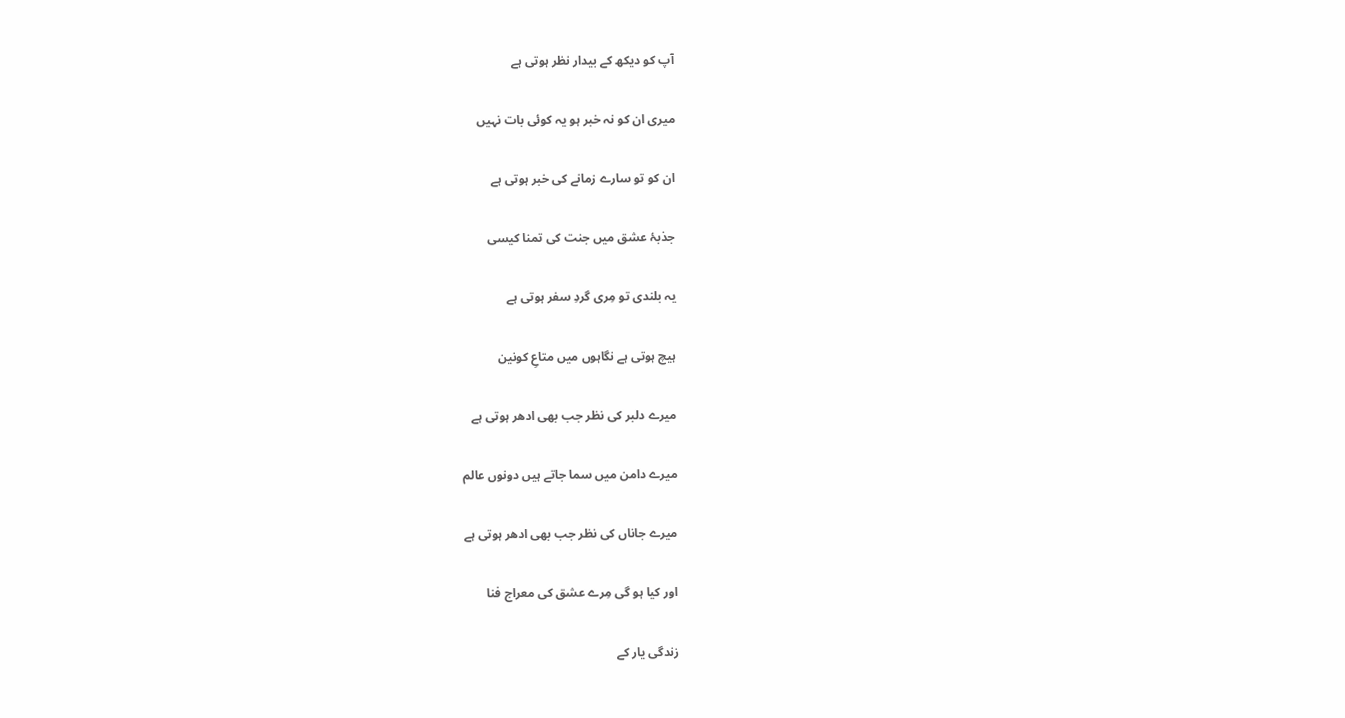آپ کو دیکھ کے بیدار نظر ہوتی ہے

میری ان کو نہ خبر ہو یہ کوئی بات نہیں

ان کو تو سارے زمانے کی خبر ہوتی ہے

جذبۂ عشق میں جنت کی تمنا کیسی

یہ بلندی تو مِری گردِ سفر ہوتی ہے

ہیچ ہوتی ہے نگاہوں میں متاعِ کونین

میرے دلبر کی نظر جب بھی ادھر ہوتی ہے

میرے دامن میں سما جاتے ہیں دونوں عالم

میرے جاناں کی نظر جب بھی ادھر ہوتی ہے

اور کیا ہو گی مِرے عشق کی معراج فنا

زندگی یار کے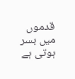قدموں میں بسر ہوتی ہے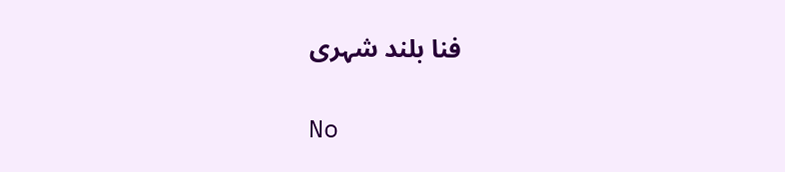فنا بلند شہری

No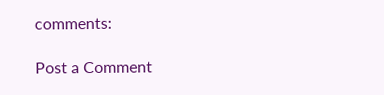comments:

Post a Comment